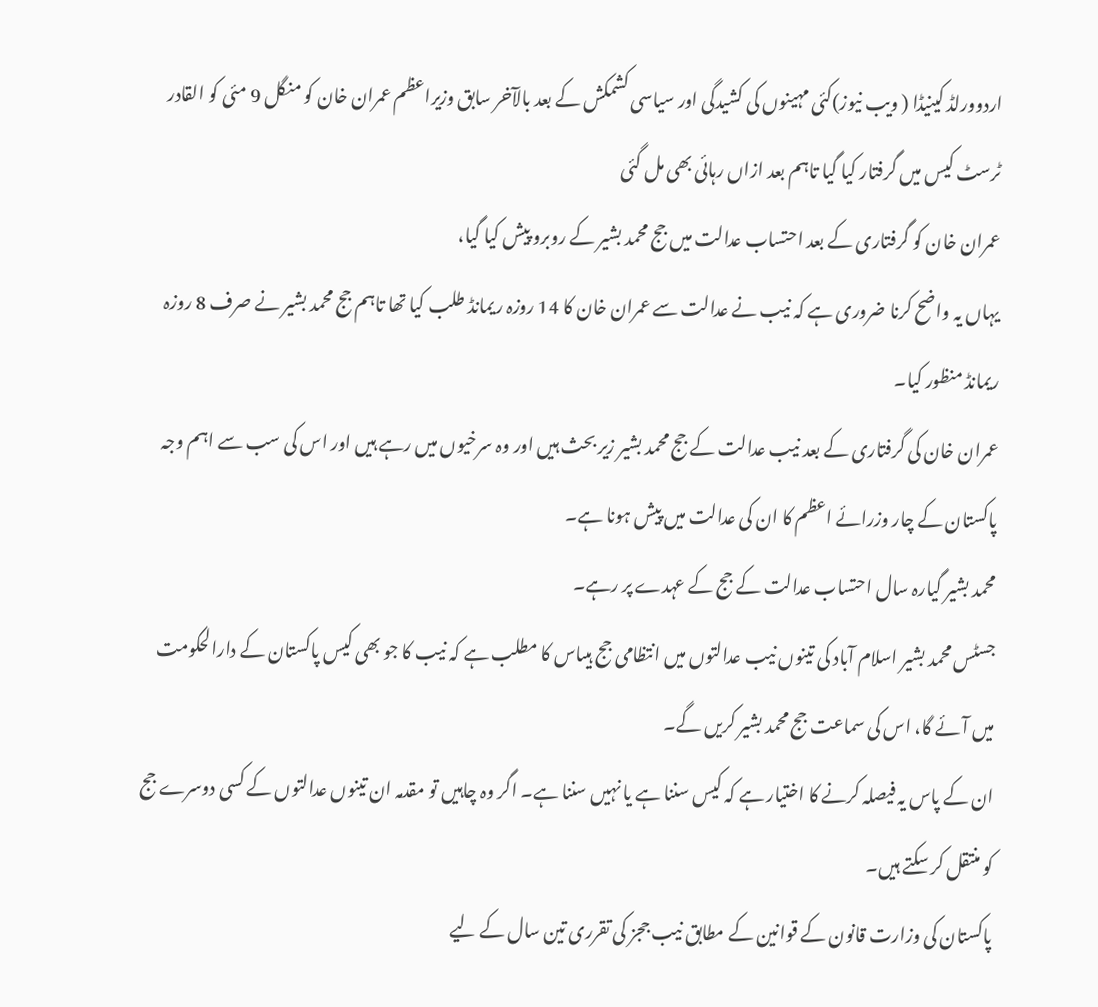اردوورلڈ کینیڈا ( ویب نیوز)کئی مہینوں کی کشیدگی اور سیاسی کشمکش کے بعد بالآخر سابق وزیراعظم عمران خان کو منگل 9 مئی کو القادر ٹرسٹ کیس میں گرفتار کیا گیا تاہم بعد ازاں رہائی بھی مل گئی
عمران خان کو گرفتاری کے بعد احتساب عدالت میں جج محمد بشیر کے روبرو پیش کیا گیا،
یہاں یہ واضح کرنا ضروری ہے کہ نیب نے عدالت سے عمران خان کا 14 روزہ ریمانڈ طلب کیا تھا تاہم جج محمد بشیر نے صرف 8 روزہ ریمانڈ منظور کیا۔
عمران خان کی گرفتاری کے بعد نیب عدالت کے جج محمد بشیر زیر بحث ہیں اور وہ سرخیوں میں رہے ہیں اور اس کی سب سے اہم وجہ پاکستان کے چار وزرائے اعظم کا ان کی عدالت میں پیش ہونا ہے۔
محمد بشیر گیارہ سال احتساب عدالت کے جج کے عہدے پر رہے۔
جسٹس محمد بشیر اسلام آباد کی تینوں نیب عدالتوں میں انتظامی جج ہیںاس کا مطلب ہے کہ نیب کا جو بھی کیس پاکستان کے دارالحکومت میں آئے گا، اس کی سماعت جج محمد بشیر کریں گے۔
ان کے پاس یہ فیصلہ کرنے کا اختیار ہے کہ کیس سننا ہے یا نہیں سننا ہے۔ اگر وہ چاہیں تو مقدمہ ان تینوں عدالتوں کے کسی دوسرے جج کو منتقل کر سکتے ہیں۔
پاکستان کی وزارت قانون کے قوانین کے مطابق نیب ججز کی تقرری تین سال کے لیے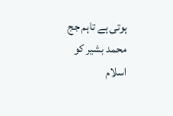ہوتی ہے تاہم جج محمد بشیر کو اسلام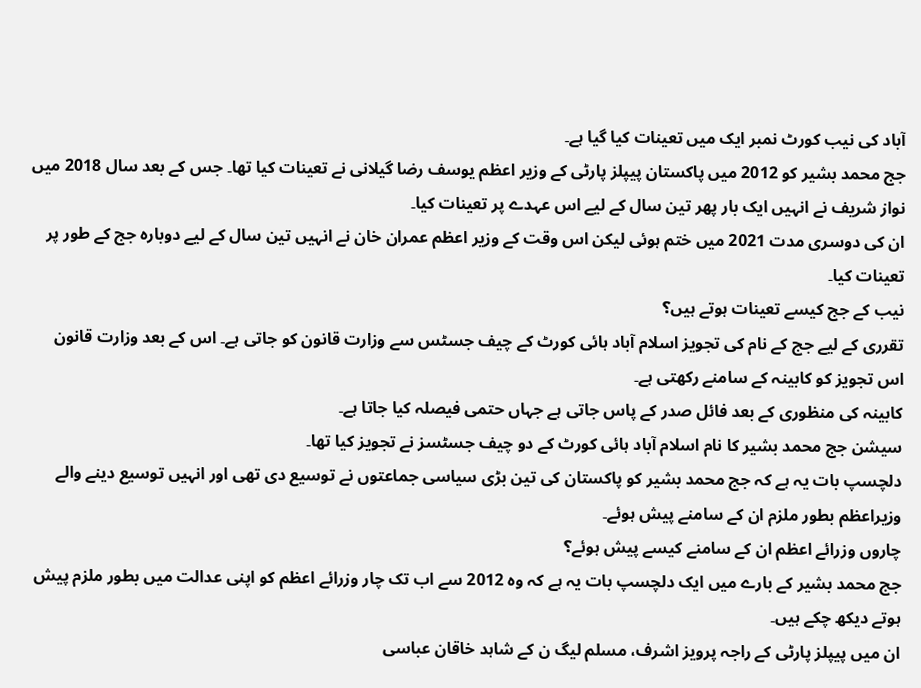آباد کی نیب کورٹ نمبر ایک میں تعینات کیا گیا ہے۔
جج محمد بشیر کو 2012 میں پاکستان پیپلز پارٹی کے وزیر اعظم یوسف رضا گیلانی نے تعینات کیا تھا۔ جس کے بعد سال 2018 میں نواز شریف نے انہیں ایک بار پھر تین سال کے لیے اس عہدے پر تعینات کیا۔
ان کی دوسری مدت 2021 میں ختم ہوئی لیکن اس وقت کے وزیر اعظم عمران خان نے انہیں تین سال کے لیے دوبارہ جج کے طور پر تعینات کیا۔
نیب کے جج کیسے تعینات ہوتے ہیں؟
تقرری کے لیے جج کے نام کی تجویز اسلام آباد ہائی کورٹ کے چیف جسٹس سے وزارت قانون کو جاتی ہے۔ اس کے بعد وزارت قانون اس تجویز کو کابینہ کے سامنے رکھتی ہے۔
کابینہ کی منظوری کے بعد فائل صدر کے پاس جاتی ہے جہاں حتمی فیصلہ کیا جاتا ہے۔
سیشن جج محمد بشیر کا نام اسلام آباد ہائی کورٹ کے دو چیف جسٹسز نے تجویز کیا تھا۔
دلچسپ بات یہ ہے کہ جج محمد بشیر کو پاکستان کی تین بڑی سیاسی جماعتوں نے توسیع دی تھی اور انہیں توسیع دینے والے وزیراعظم بطور ملزم ان کے سامنے پیش ہوئے۔
چاروں وزرائے اعظم ان کے سامنے کیسے پیش ہوئے؟
جج محمد بشیر کے بارے میں ایک دلچسپ بات یہ ہے کہ وہ 2012 سے اب تک چار وزرائے اعظم کو اپنی عدالت میں بطور ملزم پیش ہوتے دیکھ چکے ہیں۔
ان میں پیپلز پارٹی کے راجہ پرویز اشرف، مسلم لیگ ن کے شاہد خاقان عباسی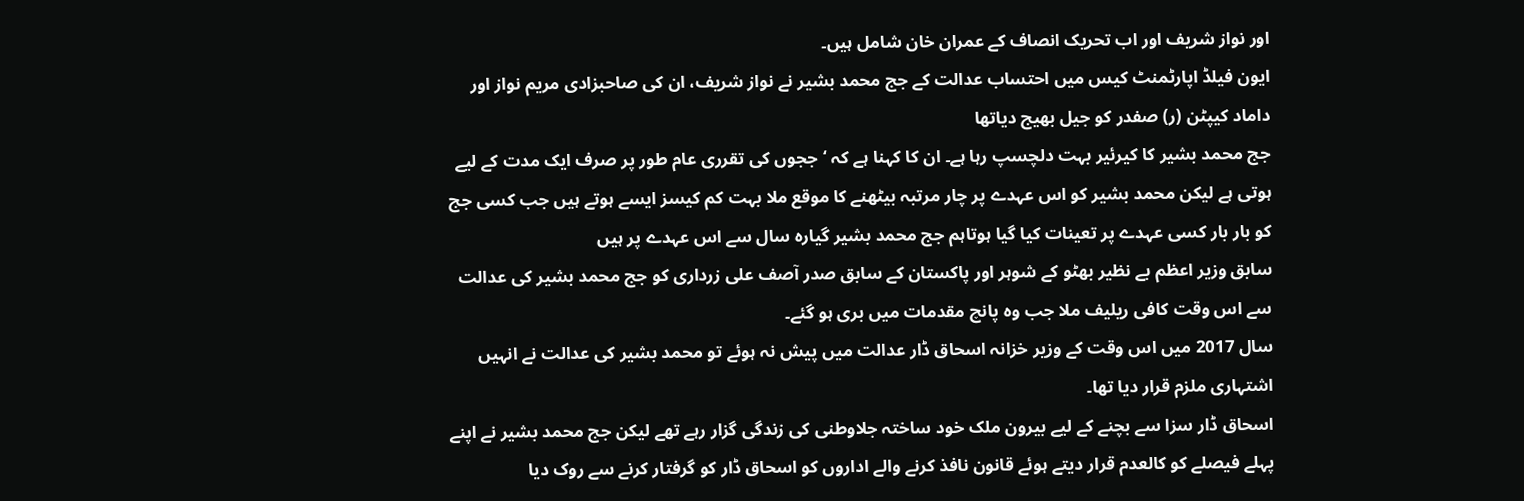اور نواز شریف اور اب تحریک انصاف کے عمران خان شامل ہیں۔
ایون فیلڈ اپارٹمنٹ کیس میں احتساب عدالت کے جج محمد بشیر نے نواز شریف، ان کی صاحبزادی مریم نواز اور داماد کیپٹن (ر) صفدر کو جیل بھیج دیاتھا
جج محمد بشیر کا کیرئیر بہت دلچسپ رہا ہے۔ ان کا کہنا ہے کہ ‘ججوں کی تقرری عام طور پر صرف ایک مدت کے لیے ہوتی ہے لیکن محمد بشیر کو اس عہدے پر چار مرتبہ بیٹھنے کا موقع ملا بہت کم کیسز ایسے ہوتے ہیں جب کسی جج کو بار بار کسی عہدے پر تعینات کیا گیا ہوتاہم جج محمد بشیر گیارہ سال سے اس عہدے پر ہیں
سابق وزیر اعظم بے نظیر بھٹو کے شوہر اور پاکستان کے سابق صدر آصف علی زرداری کو جج محمد بشیر کی عدالت سے اس وقت کافی ریلیف ملا جب وہ پانچ مقدمات میں بری ہو گئے۔
سال 2017 میں اس وقت کے وزیر خزانہ اسحاق ڈار عدالت میں پیش نہ ہوئے تو محمد بشیر کی عدالت نے انہیں اشتہاری ملزم قرار دیا تھا۔
اسحاق ڈار سزا سے بچنے کے لیے بیرون ملک خود ساختہ جلاوطنی کی زندگی گزار رہے تھے لیکن جج محمد بشیر نے اپنے پہلے فیصلے کو کالعدم قرار دیتے ہوئے قانون نافذ کرنے والے اداروں کو اسحاق ڈار کو گرفتار کرنے سے روک دیا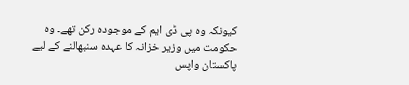کیونکہ وہ پی ڈی ایم کے موجودہ رکن تھے۔ وہ حکومت میں وزیر خزانہ کا عہدہ سنبھالنے کے لیے پاکستان واپس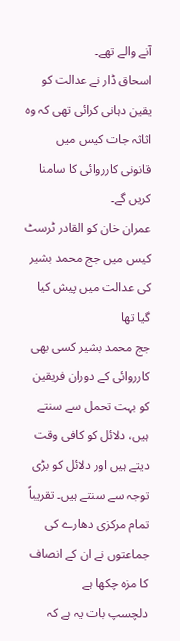آنے والے تھے۔
اسحاق ڈار نے عدالت کو یقین دہانی کرائی تھی کہ وہ اثاثہ جات کیس میں قانونی کارروائی کا سامنا کریں گے۔
عمران خان کو القادر ٹرسٹ کیس میں جج محمد بشیر کی عدالت میں پیش کیا گیا تھا
جج محمد بشیر کسی بھی کارروائی کے دوران فریقین کو بہت تحمل سے سنتے ہیں، دلائل کو کافی وقت دیتے ہیں اور دلائل کو بڑی توجہ سے سنتے ہیں۔ تقریباً تمام مرکزی دھارے کی جماعتوں نے ان کے انصاف کا مزہ چکھا ہے
دلچسپ بات یہ ہے کہ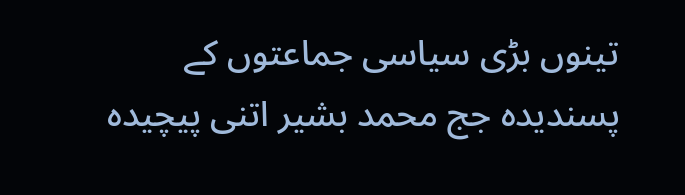تینوں بڑی سیاسی جماعتوں کے پسندیدہ جج محمد بشیر اتنی پیچیدہ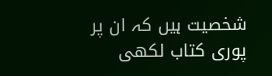شخصیت ہیں کہ ان پر پوری کتاب لکھی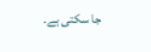جا سکتی ہے۔